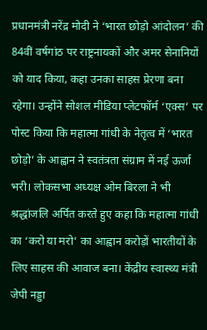प्रधानमंत्री नरेंद्र मोदी ने ‘भारत छोड़ो आंदोलन’ की 84वीं वर्षगांठ पर राष्ट्रनायकों और अमर सेनानियों को याद किया, कहा उनका साहस प्रेरणा बना रहेगा। उन्होंने सोशल मीडिया प्लेटफॉर्म ‘एक्स’ पर पोस्ट किया कि महात्मा गांधी के नेतृत्व में ‘भारत छोड़ो’ के आह्वान ने स्वतंत्रता संग्राम में नई ऊर्जा भरी। लोकसभा अध्यक्ष ओम बिरला ने भी श्रद्धांजलि अर्पित करते हुए कहा कि महात्मा गांधी का ‘करो या मरो’ का आह्वान करोड़ों भारतीयों के लिए साहस की आवाज बना। केंद्रीय स्वास्थ्य मंत्री जेपी नड्डा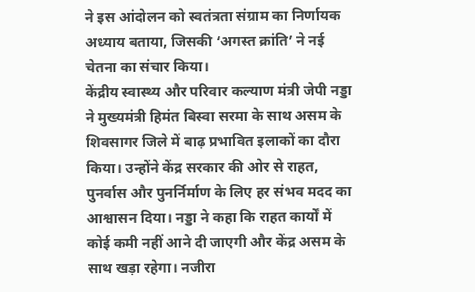ने इस आंदोलन को स्वतंत्रता संग्राम का निर्णायक अध्याय बताया, जिसकी ‘अगस्त क्रांति’ ने नई चेतना का संचार किया।
केंद्रीय स्वास्थ्य और परिवार कल्याण मंत्री जेपी नड्डा ने मुख्यमंत्री हिमंत बिस्वा सरमा के साथ असम के शिवसागर जिले में बाढ़ प्रभावित इलाकों का दौरा किया। उन्होंने केंद्र सरकार की ओर से राहत, पुनर्वास और पुनर्निर्माण के लिए हर संभव मदद का आश्वासन दिया। नड्डा ने कहा कि राहत कार्यों में कोई कमी नहीं आने दी जाएगी और केंद्र असम के साथ खड़ा रहेगा। नजीरा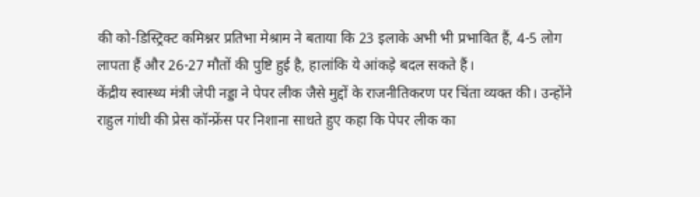की को-डिस्ट्रिक्ट कमिश्नर प्रतिभा मेश्राम ने बताया कि 23 इलाके अभी भी प्रभावित हैं, 4-5 लोग लापता हैं और 26-27 मौतों की पुष्टि हुई है, हालांकि ये आंकड़े बदल सकते हैं।
केंद्रीय स्वास्थ्य मंत्री जेपी नड्डा ने पेपर लीक जैसे मुद्दों के राजनीतिकरण पर चिंता व्यक्त की। उन्होंने राहुल गांधी की प्रेस कॉन्फ्रेंस पर निशाना साधते हुए कहा कि पेपर लीक का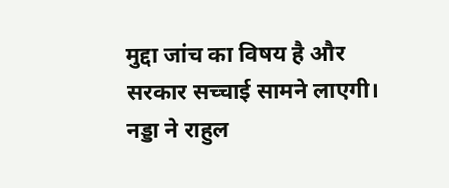मुद्दा जांच का विषय है और सरकार सच्चाई सामने लाएगी। नड्डा ने राहुल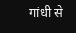गांधी से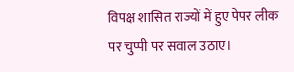विपक्ष शासित राज्यों में हुए पेपर लीक पर चुप्पी पर सवाल उठाए।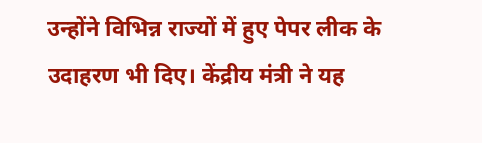उन्होंने विभिन्न राज्यों में हुए पेपर लीक के उदाहरण भी दिए। केंद्रीय मंत्री ने यह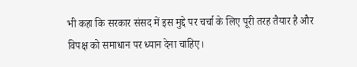भी कहा कि सरकार संसद में इस मुद्दे पर चर्चा के लिए पूरी तरह तैयार है और विपक्ष को समाधान पर ध्यान देना चाहिए।